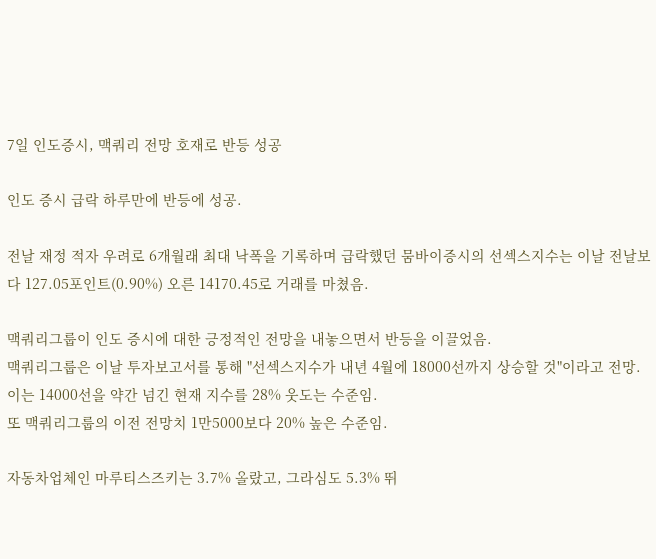7일 인도증시, 맥쿼리 전망 호재로 반등 성공

인도 증시 급락 하루만에 반등에 성공.

전날 재정 적자 우려로 6개월래 최대 낙폭을 기록하며 급락했던 뭄바이증시의 선섹스지수는 이날 전날보다 127.05포인트(0.90%) 오른 14170.45로 거래를 마쳤음.

맥쿼리그룹이 인도 증시에 대한 긍정적인 전망을 내놓으면서 반등을 이끌었음.
맥쿼리그룹은 이날 투자보고서를 통해 "선섹스지수가 내년 4월에 18000선까지 상승할 것"이라고 전망.
이는 14000선을 약간 넘긴 현재 지수를 28% 웃도는 수준임.
또 맥쿼리그룹의 이전 전망치 1만5000보다 20% 높은 수준임.

자동차업체인 마루티스즈키는 3.7% 올랐고, 그라심도 5.3% 뛰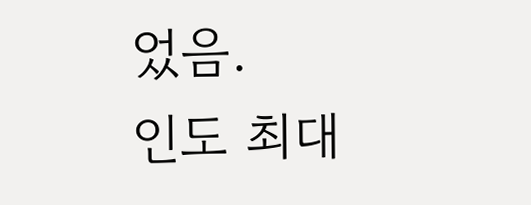었음.
인도 최대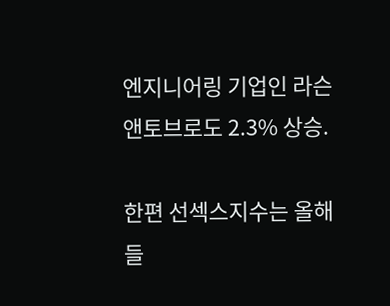엔지니어링 기업인 라슨앤토브로도 2.3% 상승.

한편 선섹스지수는 올해 들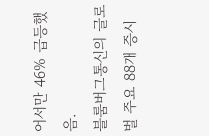어서만 46% 급등했음.
블룸버그통신의 글로벌 주요 88개 증시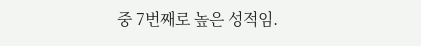중 7번째로 높은 성적임.